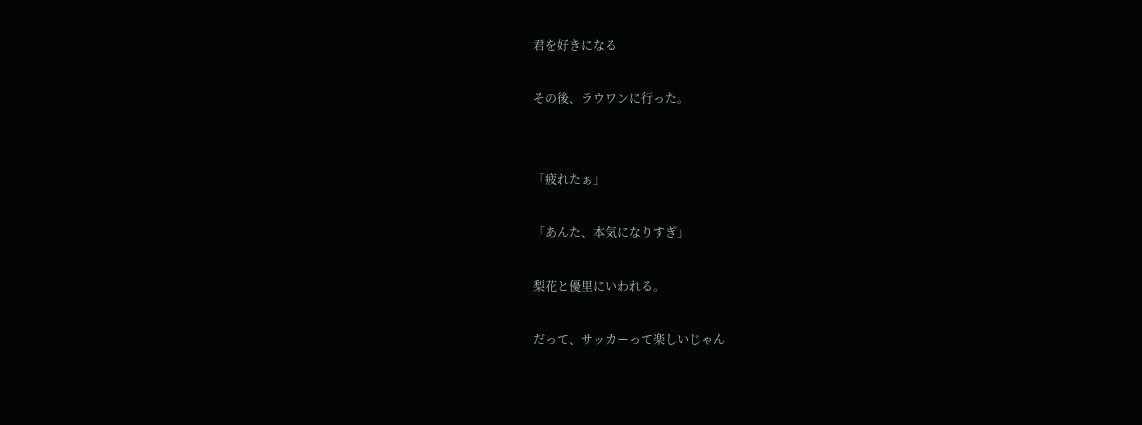君を好きになる

その後、ラウワンに行った。


「疲れたぁ」

「あんた、本気になりすぎ」

梨花と優里にいわれる。

だって、サッカーって楽しいじゃん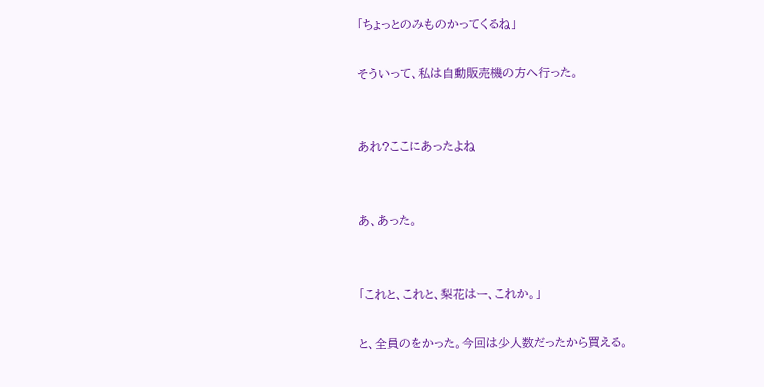「ちょっとのみものかってくるね」

そういって、私は自動販売機の方へ行った。


あれ?ここにあったよね


あ、あった。


「これと、これと、梨花はー、これか。」

と、全員のをかった。今回は少人数だったから買える。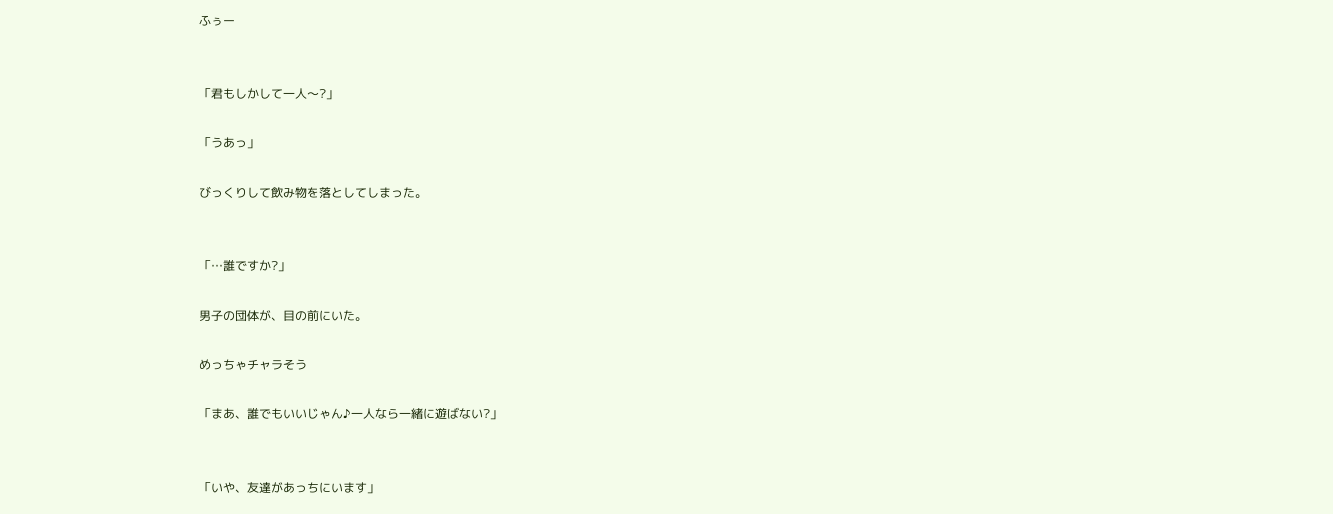ふぅー


「君もしかして一人〜?」

「うあっ」

びっくりして飲み物を落としてしまった。


「…誰ですか?」

男子の団体が、目の前にいた。

めっちゃチャラそう

「まあ、誰でもいいじゃん♪一人なら一緒に遊ばない?」


「いや、友達があっちにいます」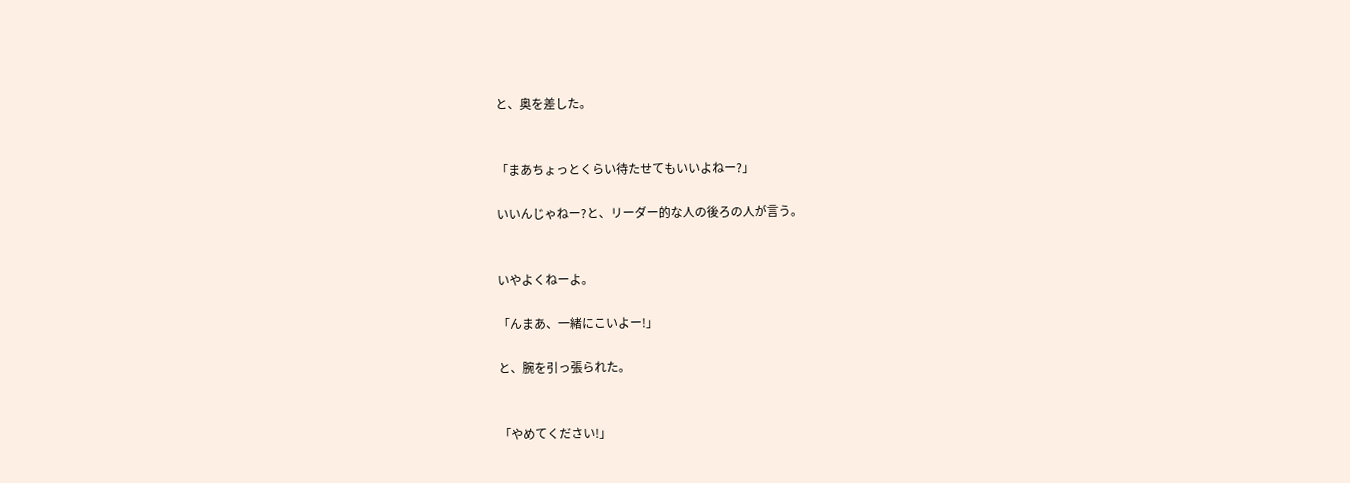と、奥を差した。


「まあちょっとくらい待たせてもいいよねー?」

いいんじゃねー?と、リーダー的な人の後ろの人が言う。


いやよくねーよ。

「んまあ、一緒にこいよー!」

と、腕を引っ張られた。


「やめてください!」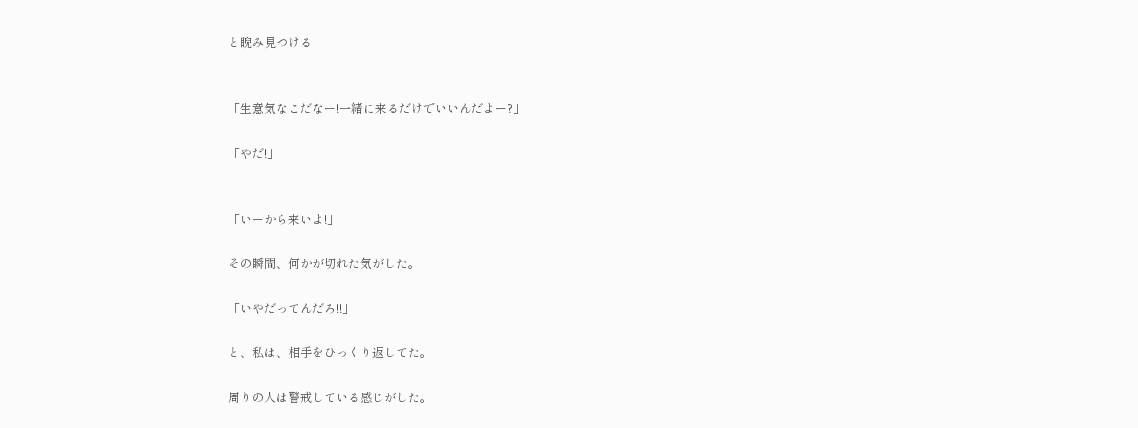と睨み見つける


「生意気なこだなー!一緒に来るだけでいいんだよー?」

「やだ!」


「いーから来いよ!」

その瞬間、何かが切れた気がした。

「いやだってんだろ!!」

と、私は、相手をひっくり返してた。

周りの人は警戒している感じがした。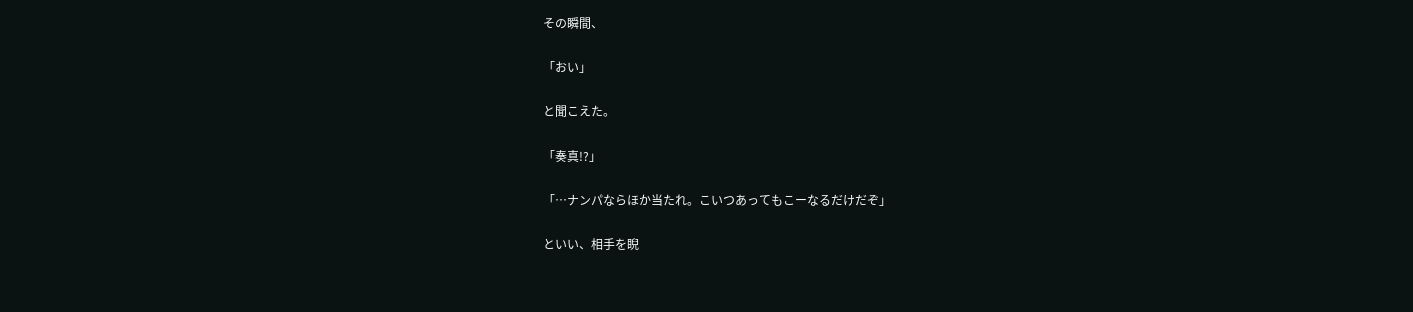その瞬間、

「おい」

と聞こえた。

「奏真!?」

「…ナンパならほか当たれ。こいつあってもこーなるだけだぞ」

といい、相手を睨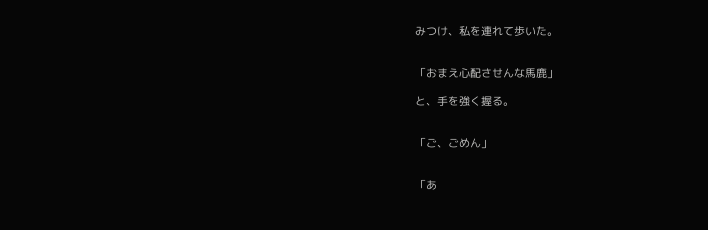みつけ、私を連れて歩いた。


「おまえ心配させんな馬鹿」

と、手を強く握る。


「ご、ごめん」


「あ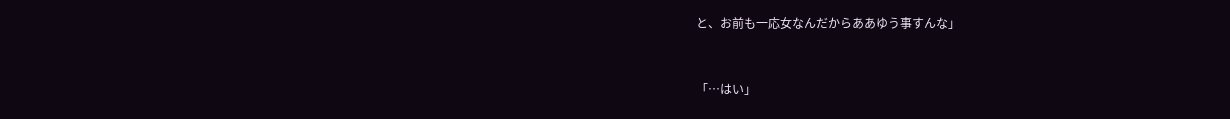と、お前も一応女なんだからああゆう事すんな」


「…はい」